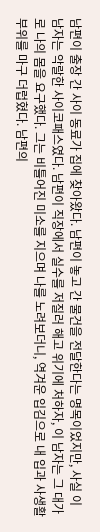남편이 출장 간 사이 동료가 집에 찾아왔다. 남편이 놓고 간 물건을 전달한다는 명목이었지만, 사실 이 남자는 악랄한 사이코패스였다. 남편이 직장에서 실수를 저질러 해고 위기에 처하자, 이 남자는 그 대가로 나의 몸을 요구했다. 그는 비틀어진 미소를 지으며 나를 노려보더니, 역겨운 입김으로 내 입과 사생활 부위를 마구 더럽혔다. 남편의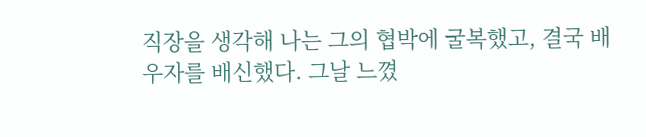직장을 생각해 나는 그의 협박에 굴복했고, 결국 배우자를 배신했다. 그날 느꼈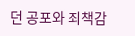던 공포와 죄책감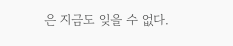은 지금도 잊을 수 없다.